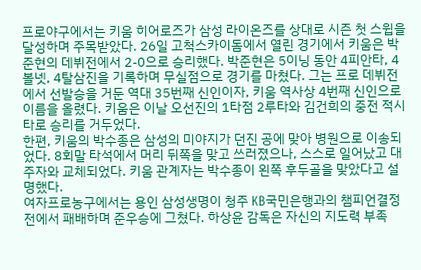프로야구에서는 키움 히어로즈가 삼성 라이온즈를 상대로 시즌 첫 스윕을 달성하며 주목받았다. 26일 고척스카이돔에서 열린 경기에서 키움은 박준현의 데뷔전에서 2-0으로 승리했다. 박준현은 5이닝 동안 4피안타, 4볼넷, 4탈삼진을 기록하며 무실점으로 경기를 마쳤다. 그는 프로 데뷔전에서 선발승을 거둔 역대 35번째 신인이자, 키움 역사상 4번째 신인으로 이름을 올렸다. 키움은 이날 오선진의 1타점 2루타와 김건희의 중전 적시타로 승리를 거두었다.
한편, 키움의 박수종은 삼성의 미야지가 던진 공에 맞아 병원으로 이송되었다. 8회말 타석에서 머리 뒤쪽을 맞고 쓰러졌으나, 스스로 일어났고 대주자와 교체되었다. 키움 관계자는 박수종이 왼쪽 후두골을 맞았다고 설명했다.
여자프로농구에서는 용인 삼성생명이 청주 KB국민은행과의 챔피언결정전에서 패배하며 준우승에 그쳤다. 하상윤 감독은 자신의 지도력 부족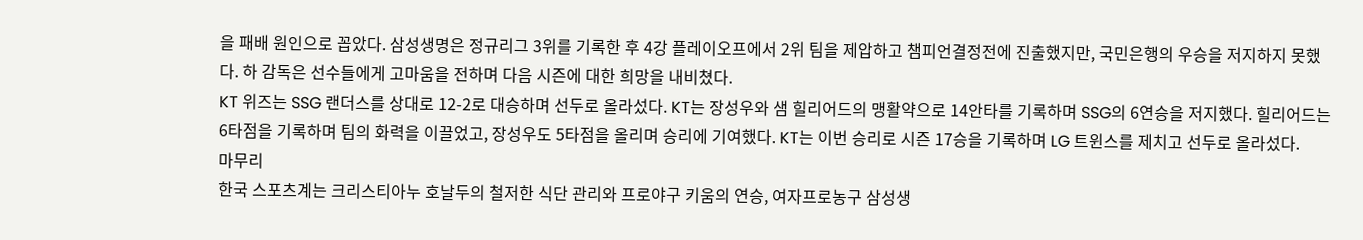을 패배 원인으로 꼽았다. 삼성생명은 정규리그 3위를 기록한 후 4강 플레이오프에서 2위 팀을 제압하고 챔피언결정전에 진출했지만, 국민은행의 우승을 저지하지 못했다. 하 감독은 선수들에게 고마움을 전하며 다음 시즌에 대한 희망을 내비쳤다.
KT 위즈는 SSG 랜더스를 상대로 12-2로 대승하며 선두로 올라섰다. KT는 장성우와 샘 힐리어드의 맹활약으로 14안타를 기록하며 SSG의 6연승을 저지했다. 힐리어드는 6타점을 기록하며 팀의 화력을 이끌었고, 장성우도 5타점을 올리며 승리에 기여했다. KT는 이번 승리로 시즌 17승을 기록하며 LG 트윈스를 제치고 선두로 올라섰다.
마무리
한국 스포츠계는 크리스티아누 호날두의 철저한 식단 관리와 프로야구 키움의 연승, 여자프로농구 삼성생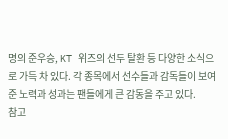명의 준우승, KT 위즈의 선두 탈환 등 다양한 소식으로 가득 차 있다. 각 종목에서 선수들과 감독들이 보여준 노력과 성과는 팬들에게 큰 감동을 주고 있다.
참고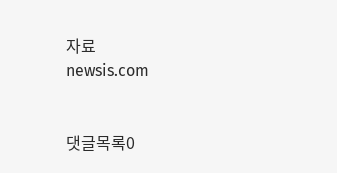자료
newsis.com


댓글목록0